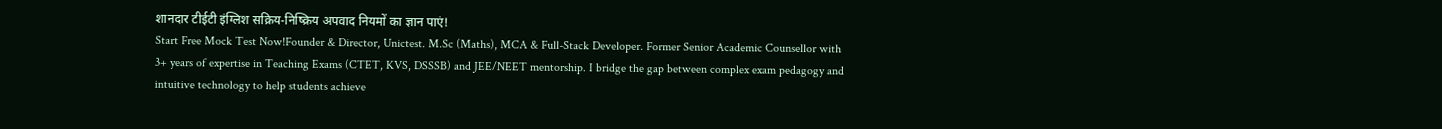शानदार टीईटी इंग्लिश सक्रिय-निष्क्रिय अपवाद नियमों का ज्ञान पाएं!
Start Free Mock Test Now!Founder & Director, Unictest. M.Sc (Maths), MCA & Full-Stack Developer. Former Senior Academic Counsellor with 3+ years of expertise in Teaching Exams (CTET, KVS, DSSSB) and JEE/NEET mentorship. I bridge the gap between complex exam pedagogy and intuitive technology to help students achieve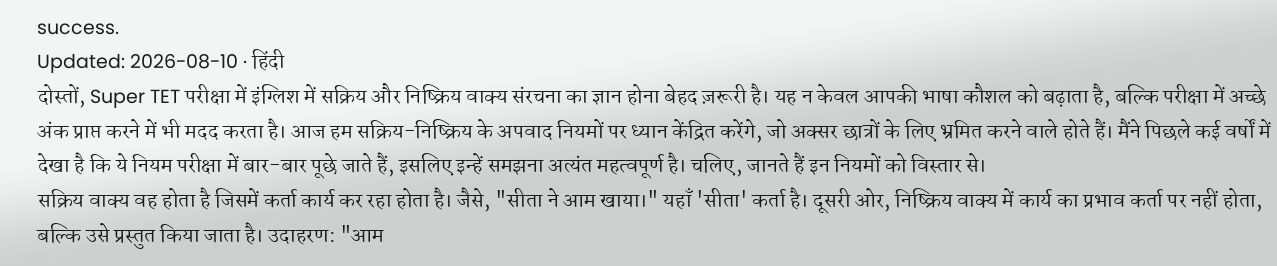success.
Updated: 2026-08-10 · हिंदी
दोस्तों, Super TET परीक्षा में इंग्लिश में सक्रिय और निष्क्रिय वाक्य संरचना का ज्ञान होना बेहद ज़रूरी है। यह न केवल आपकी भाषा कौशल को बढ़ाता है, बल्कि परीक्षा में अच्छे अंक प्राप्त करने में भी मदद करता है। आज हम सक्रिय-निष्क्रिय के अपवाद नियमों पर ध्यान केंद्रित करेंगे, जो अक्सर छात्रों के लिए भ्रमित करने वाले होते हैं। मैंने पिछले कई वर्षों में देखा है कि ये नियम परीक्षा में बार-बार पूछे जाते हैं, इसलिए इन्हें समझना अत्यंत महत्वपूर्ण है। चलिए, जानते हैं इन नियमों को विस्तार से।
सक्रिय वाक्य वह होता है जिसमें कर्ता कार्य कर रहा होता है। जैसे, "सीता ने आम खाया।" यहाँ 'सीता' कर्ता है। दूसरी ओर, निष्क्रिय वाक्य में कार्य का प्रभाव कर्ता पर नहीं होता, बल्कि उसे प्रस्तुत किया जाता है। उदाहरण: "आम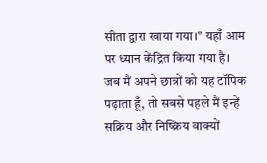सीता द्वारा खाया गया।" यहाँ आम पर ध्यान केंद्रित किया गया है।
जब मैं अपने छात्रों को यह टॉपिक पढ़ाता हूँ, तो सबसे पहले मैं इन्हें सक्रिय और निष्क्रिय वाक्यों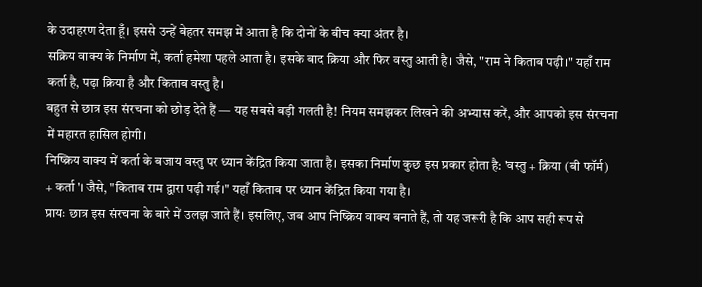के उदाहरण देता हूँ। इससे उन्हें बेहतर समझ में आता है कि दोनों के बीच क्या अंतर है।
सक्रिय वाक्य के निर्माण में, कर्ता हमेशा पहले आता है। इसके बाद क्रिया और फिर वस्तु आती है। जैसे, "राम ने किताब पढ़ी।" यहाँ राम कर्ता है, पढ़ा क्रिया है और किताब वस्तु है।
बहुत से छात्र इस संरचना को छोड़ देते हैं — यह सबसे बड़ी गलती है! नियम समझकर लिखने की अभ्यास करें, और आपको इस संरचना में महारत हासिल होगी।
निष्क्रिय वाक्य में कर्ता के बजाय वस्तु पर ध्यान केंद्रित किया जाता है। इसका निर्माण कुछ इस प्रकार होता है: 'वस्तु + क्रिया (बी फॉर्म) + कर्ता'। जैसे, "किताब राम द्वारा पढ़ी गई।" यहाँ किताब पर ध्यान केंद्रित किया गया है।
प्रायः छात्र इस संरचना के बारे में उलझ जाते हैं। इसलिए, जब आप निष्क्रिय वाक्य बनाते हैं, तो यह जरूरी है कि आप सही रूप से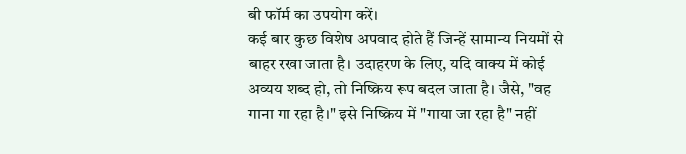बी फॉर्म का उपयोग करें।
कई बार कुछ विशेष अपवाद होते हैं जिन्हें सामान्य नियमों से बाहर रखा जाता है। उदाहरण के लिए, यदि वाक्य में कोई अव्यय शब्द हो, तो निष्क्रिय रूप बदल जाता है। जैसे, "वह गाना गा रहा है।" इसे निष्क्रिय में "गाया जा रहा है" नहीं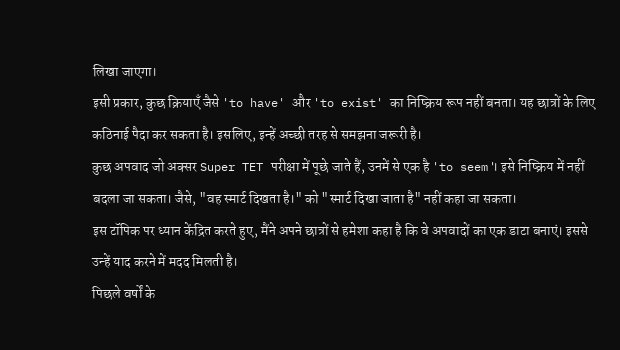लिखा जाएगा।
इसी प्रकार, कुछ क्रियाएँ जैसे 'to have' और 'to exist' का निष्क्रिय रूप नहीं बनता। यह छात्रों के लिए कठिनाई पैदा कर सकता है। इसलिए, इन्हें अच्छी तरह से समझना जरूरी है।
कुछ अपवाद जो अक्सर Super TET परीक्षा में पूछे जाते हैं, उनमें से एक है 'to seem'। इसे निष्क्रिय में नहीं बदला जा सकता। जैसे, "वह स्मार्ट दिखता है।" को "स्मार्ट दिखा जाता है" नहीं कहा जा सकता।
इस टॉपिक पर ध्यान केंद्रित करते हुए, मैंने अपने छात्रों से हमेशा कहा है कि वे अपवादों का एक डाटा बनाएं। इससे उन्हें याद करने में मदद मिलती है।
पिछले वर्षों के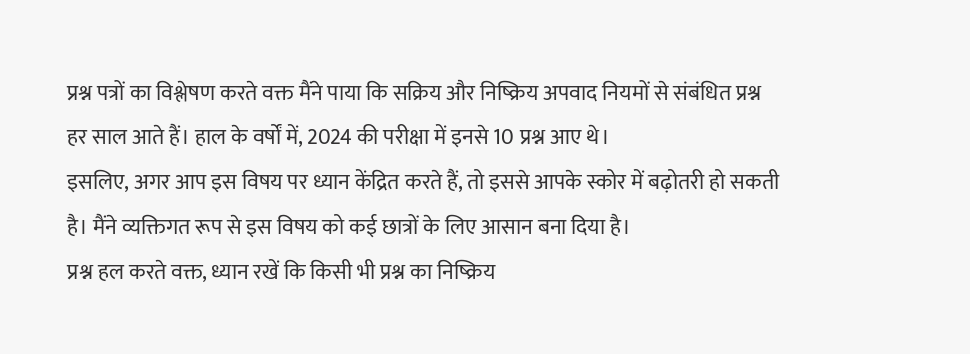प्रश्न पत्रों का विश्लेषण करते वक्त मैंने पाया कि सक्रिय और निष्क्रिय अपवाद नियमों से संबंधित प्रश्न हर साल आते हैं। हाल के वर्षों में, 2024 की परीक्षा में इनसे 10 प्रश्न आए थे।
इसलिए, अगर आप इस विषय पर ध्यान केंद्रित करते हैं, तो इससे आपके स्कोर में बढ़ोतरी हो सकती है। मैंने व्यक्तिगत रूप से इस विषय को कई छात्रों के लिए आसान बना दिया है।
प्रश्न हल करते वक्त, ध्यान रखें कि किसी भी प्रश्न का निष्क्रिय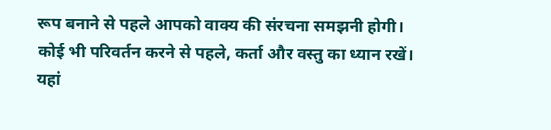रूप बनाने से पहले आपको वाक्य की संरचना समझनी होगी। कोई भी परिवर्तन करने से पहले, कर्ता और वस्तु का ध्यान रखें।
यहां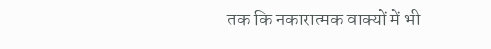तक कि नकारात्मक वाक्यों में भी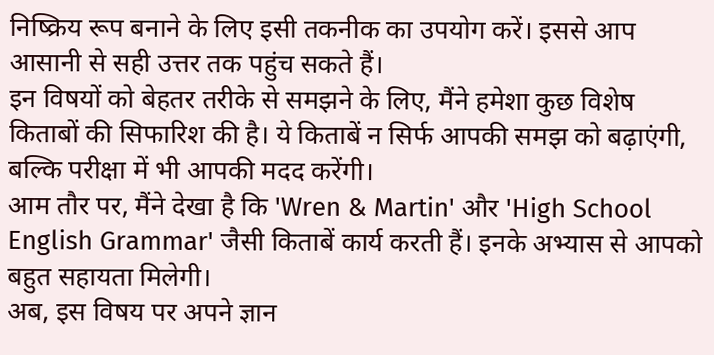निष्क्रिय रूप बनाने के लिए इसी तकनीक का उपयोग करें। इससे आप आसानी से सही उत्तर तक पहुंच सकते हैं।
इन विषयों को बेहतर तरीके से समझने के लिए, मैंने हमेशा कुछ विशेष किताबों की सिफारिश की है। ये किताबें न सिर्फ आपकी समझ को बढ़ाएंगी, बल्कि परीक्षा में भी आपकी मदद करेंगी।
आम तौर पर, मैंने देखा है कि 'Wren & Martin' और 'High School English Grammar' जैसी किताबें कार्य करती हैं। इनके अभ्यास से आपको बहुत सहायता मिलेगी।
अब, इस विषय पर अपने ज्ञान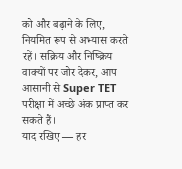को और बढ़ाने के लिए, नियमित रूप से अभ्यास करते रहें। सक्रिय और निष्क्रिय वाक्यों पर जोर देकर, आप आसानी से Super TET परीक्षा में अच्छे अंक प्राप्त कर सकते हैं।
याद रखिए — हर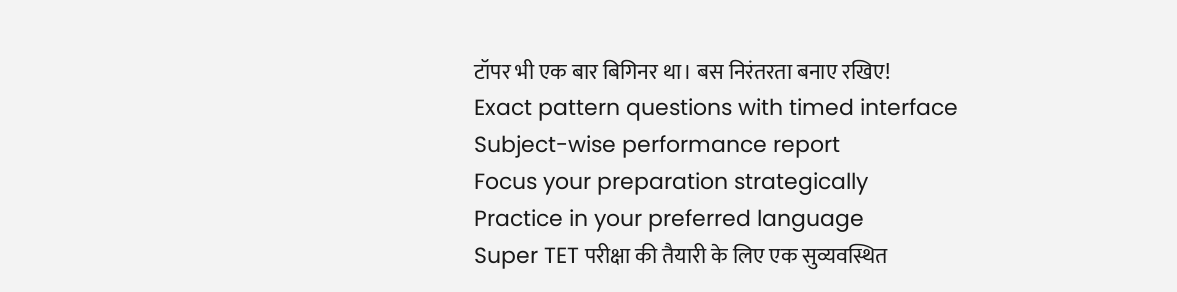टॉपर भी एक बार बिगिनर था। बस निरंतरता बनाए रखिए!
Exact pattern questions with timed interface
Subject-wise performance report
Focus your preparation strategically
Practice in your preferred language
Super TET परीक्षा की तैयारी के लिए एक सुव्यवस्थित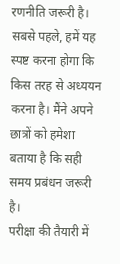रणनीति जरूरी है। सबसे पहले, हमें यह स्पष्ट करना होगा कि किस तरह से अध्ययन करना है। मैंने अपने छात्रों को हमेशा बताया है कि सही समय प्रबंधन जरूरी है।
परीक्षा की तैयारी में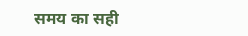समय का सही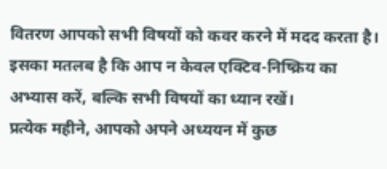वितरण आपको सभी विषयों को कवर करने में मदद करता है। इसका मतलब है कि आप न केवल एक्टिव-निष्क्रिय का अभ्यास करें, बल्कि सभी विषयों का ध्यान रखें।
प्रत्येक महीने, आपको अपने अध्ययन में कुछ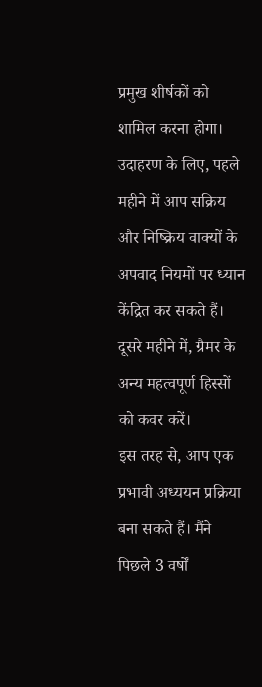प्रमुख शीर्षकों को शामिल करना होगा। उदाहरण के लिए, पहले महीने में आप सक्रिय और निष्क्रिय वाक्यों के अपवाद नियमों पर ध्यान केंद्रित कर सकते हैं। दूसरे महीने में, ग्रैमर के अन्य महत्वपूर्ण हिस्सों को कवर करें।
इस तरह से, आप एक प्रभावी अध्ययन प्रक्रिया बना सकते हैं। मैंने पिछले 3 वर्षों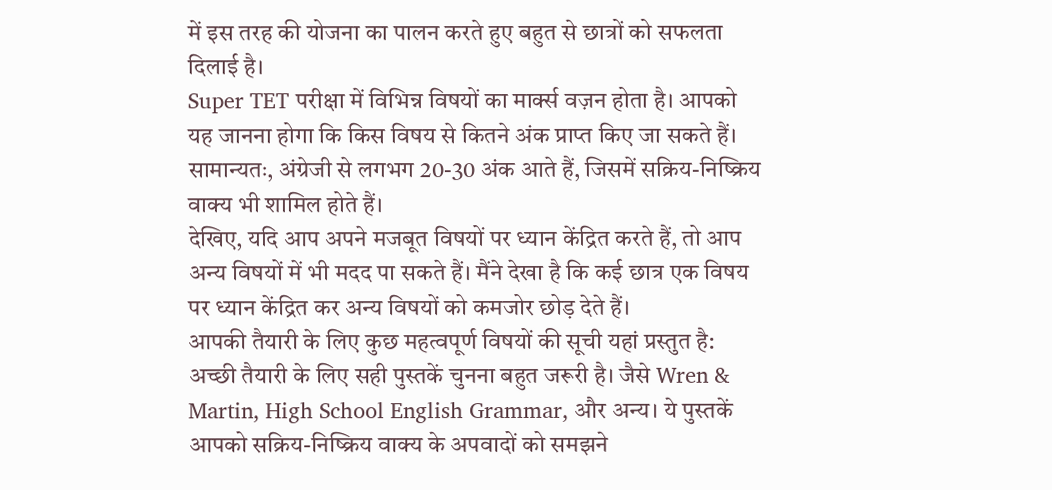में इस तरह की योजना का पालन करते हुए बहुत से छात्रों को सफलता दिलाई है।
Super TET परीक्षा में विभिन्न विषयों का मार्क्स वज़न होता है। आपको यह जानना होगा कि किस विषय से कितने अंक प्राप्त किए जा सकते हैं। सामान्यतः, अंग्रेजी से लगभग 20-30 अंक आते हैं, जिसमें सक्रिय-निष्क्रिय वाक्य भी शामिल होते हैं।
देखिए, यदि आप अपने मजबूत विषयों पर ध्यान केंद्रित करते हैं, तो आप अन्य विषयों में भी मदद पा सकते हैं। मैंने देखा है कि कई छात्र एक विषय पर ध्यान केंद्रित कर अन्य विषयों को कमजोर छोड़ देते हैं।
आपकी तैयारी के लिए कुछ महत्वपूर्ण विषयों की सूची यहां प्रस्तुत है:
अच्छी तैयारी के लिए सही पुस्तकें चुनना बहुत जरूरी है। जैसे Wren & Martin, High School English Grammar, और अन्य। ये पुस्तकें आपको सक्रिय-निष्क्रिय वाक्य के अपवादों को समझने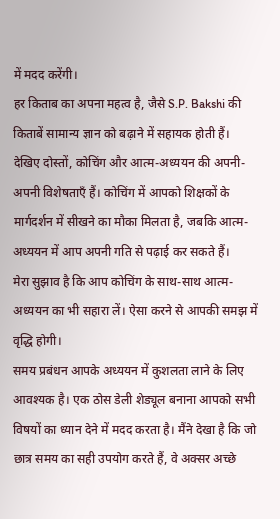में मदद करेंगी।
हर किताब का अपना महत्व है, जैसे S.P. Bakshi की किताबें सामान्य ज्ञान को बढ़ाने में सहायक होती हैं।
देखिए दोस्तों, कोचिंग और आत्म-अध्ययन की अपनी-अपनी विशेषताएँ हैं। कोचिंग में आपको शिक्षकों के मार्गदर्शन में सीखने का मौका मिलता है, जबकि आत्म-अध्ययन में आप अपनी गति से पढ़ाई कर सकते हैं।
मेरा सुझाव है कि आप कोचिंग के साथ-साथ आत्म-अध्ययन का भी सहारा लें। ऐसा करने से आपकी समझ में वृद्धि होगी।
समय प्रबंधन आपके अध्ययन में कुशलता लाने के लिए आवश्यक है। एक ठोस डेली शेड्यूल बनाना आपको सभी विषयों का ध्यान देने में मदद करता है। मैंने देखा है कि जो छात्र समय का सही उपयोग करते हैं, वे अक्सर अच्छे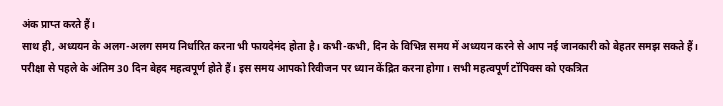अंक प्राप्त करते हैं।
साथ ही, अध्ययन के अलग-अलग समय निर्धारित करना भी फायदेमंद होता है। कभी-कभी, दिन के विभिन्न समय में अध्ययन करने से आप नई जानकारी को बेहतर समझ सकते हैं।
परीक्षा से पहले के अंतिम 30 दिन बेहद महत्वपूर्ण होते हैं। इस समय आपको रिवीजन पर ध्यान केंद्रित करना होगा। सभी महत्वपूर्ण टॉपिक्स को एकत्रित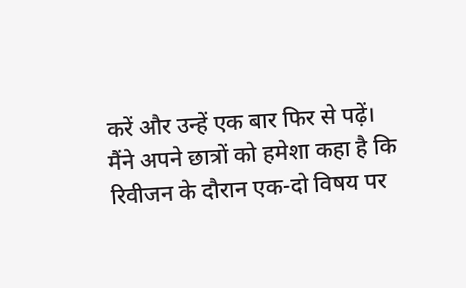करें और उन्हें एक बार फिर से पढ़ें।
मैंने अपने छात्रों को हमेशा कहा है कि रिवीजन के दौरान एक-दो विषय पर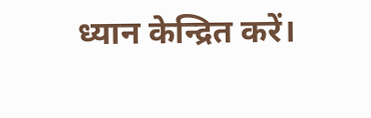ध्यान केन्द्रित करें।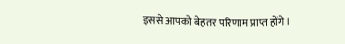इससे आपको बेहतर परिणाम प्राप्त होंगे।